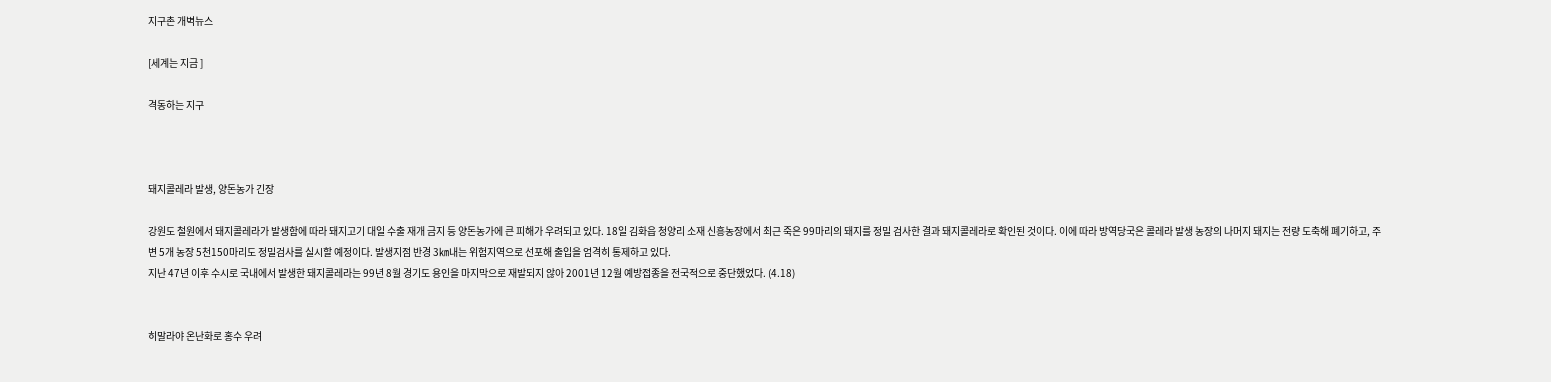지구촌 개벽뉴스

[세계는 지금 ]

격동하는 지구



돼지콜레라 발생, 양돈농가 긴장

강원도 철원에서 돼지콜레라가 발생함에 따라 돼지고기 대일 수출 재개 금지 등 양돈농가에 큰 피해가 우려되고 있다. 18일 김화읍 청양리 소재 신흥농장에서 최근 죽은 99마리의 돼지를 정밀 검사한 결과 돼지콜레라로 확인된 것이다. 이에 따라 방역당국은 콜레라 발생 농장의 나머지 돼지는 전량 도축해 폐기하고, 주변 5개 농장 5천150마리도 정밀검사를 실시할 예정이다. 발생지점 반경 3㎞내는 위험지역으로 선포해 출입을 엄격히 통제하고 있다.
지난 47년 이후 수시로 국내에서 발생한 돼지콜레라는 99년 8월 경기도 용인을 마지막으로 재발되지 않아 2001년 12월 예방접종을 전국적으로 중단했었다. (4.18)


히말라야 온난화로 홍수 우려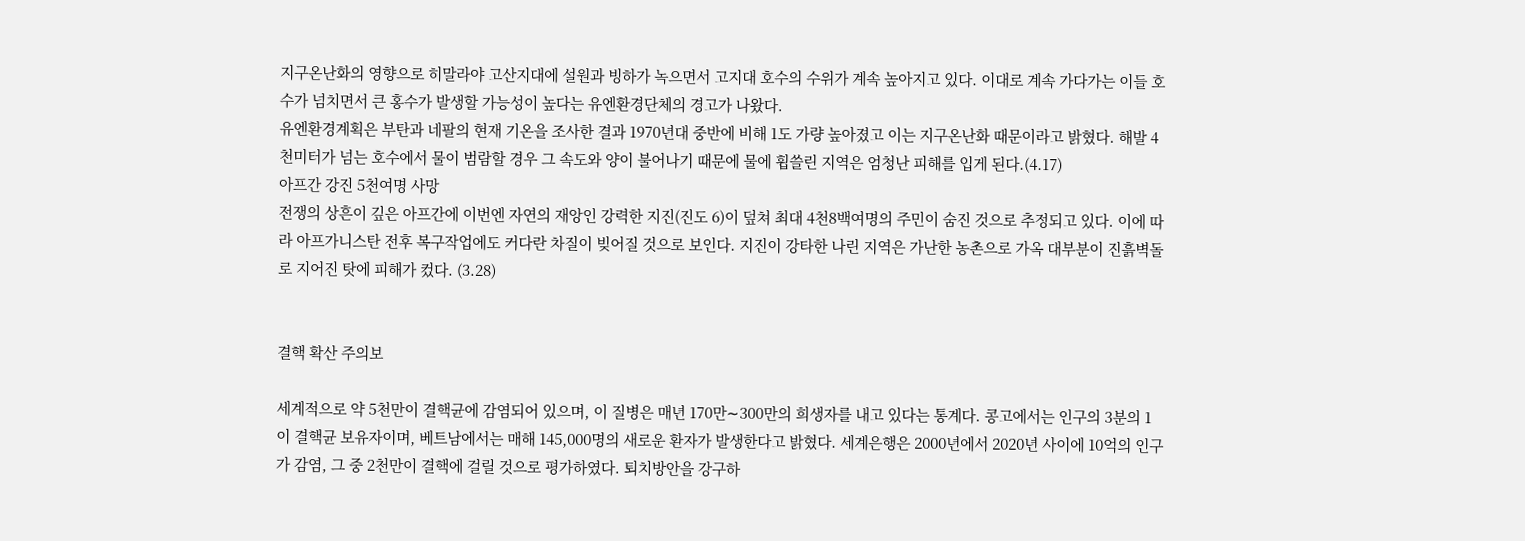지구온난화의 영향으로 히말라야 고산지대에 설원과 빙하가 녹으면서 고지대 호수의 수위가 계속 높아지고 있다. 이대로 계속 가다가는 이들 호수가 넘치면서 큰 홍수가 발생할 가능성이 높다는 유엔환경단체의 경고가 나왔다.
유엔환경계획은 부탄과 네팔의 현재 기온을 조사한 결과 1970년대 중반에 비해 1도 가량 높아졌고 이는 지구온난화 때문이라고 밝혔다. 해발 4천미터가 넘는 호수에서 물이 범람할 경우 그 속도와 양이 불어나기 때문에 물에 휩쓸린 지역은 엄청난 피해를 입게 된다.(4.17)
아프간 강진 5천여명 사망
전쟁의 상흔이 깊은 아프간에 이번엔 자연의 재앙인 강력한 지진(진도 6)이 덮쳐 최대 4천8백여명의 주민이 숨진 것으로 추정되고 있다. 이에 따라 아프가니스탄 전후 복구작업에도 커다란 차질이 빚어질 것으로 보인다. 지진이 강타한 나린 지역은 가난한 농촌으로 가옥 대부분이 진흙벽돌로 지어진 탓에 피해가 컸다. (3.28)


결핵 확산 주의보

세계적으로 약 5천만이 결핵균에 감염되어 있으며, 이 질병은 매년 170만∼300만의 희생자를 내고 있다는 통계다. 콩고에서는 인구의 3분의 1이 결핵균 보유자이며, 베트남에서는 매해 145,000명의 새로운 환자가 발생한다고 밝혔다. 세계은행은 2000년에서 2020년 사이에 10억의 인구가 감염, 그 중 2천만이 결핵에 걸릴 것으로 평가하였다. 퇴치방안을 강구하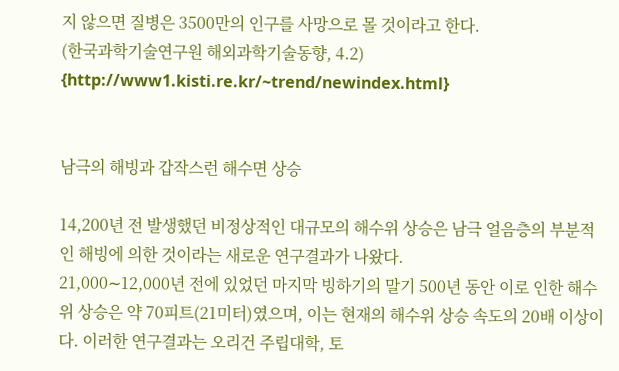지 않으면 질병은 3500만의 인구를 사망으로 몰 것이라고 한다.
(한국과학기술연구원 해외과학기술동향, 4.2)
{http://www1.kisti.re.kr/~trend/newindex.html}


남극의 해빙과 갑작스런 해수면 상승

14,200년 전 발생했던 비정상적인 대규모의 해수위 상승은 남극 얼음층의 부분적인 해빙에 의한 것이라는 새로운 연구결과가 나왔다.
21,000∼12,000년 전에 있었던 마지막 빙하기의 말기 500년 동안 이로 인한 해수위 상승은 약 70피트(21미터)였으며, 이는 현재의 해수위 상승 속도의 20배 이상이다. 이러한 연구결과는 오리건 주립대학, 토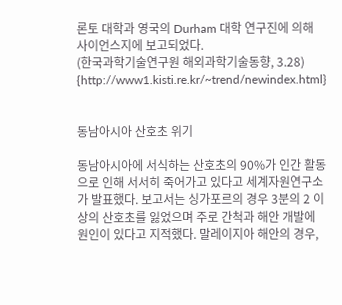론토 대학과 영국의 Durham 대학 연구진에 의해 사이언스지에 보고되었다.
(한국과학기술연구원 해외과학기술동향, 3.28)
{http://www1.kisti.re.kr/~trend/newindex.html}


동남아시아 산호초 위기

동남아시아에 서식하는 산호초의 90%가 인간 활동으로 인해 서서히 죽어가고 있다고 세계자원연구소가 발표했다. 보고서는 싱가포르의 경우 3분의 2 이상의 산호초를 잃었으며 주로 간척과 해안 개발에 원인이 있다고 지적했다. 말레이지아 해안의 경우,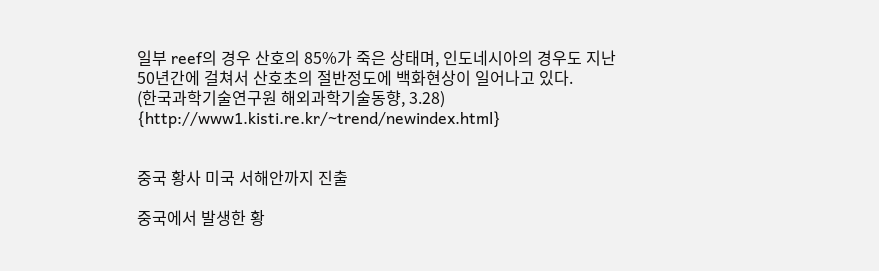일부 reef의 경우 산호의 85%가 죽은 상태며, 인도네시아의 경우도 지난 50년간에 걸쳐서 산호초의 절반정도에 백화현상이 일어나고 있다.
(한국과학기술연구원 해외과학기술동향, 3.28)
{http://www1.kisti.re.kr/~trend/newindex.html}


중국 황사 미국 서해안까지 진출

중국에서 발생한 황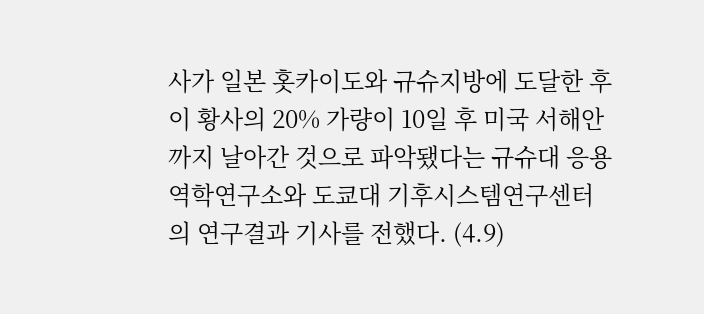사가 일본 홋카이도와 규슈지방에 도달한 후 이 황사의 20% 가량이 10일 후 미국 서해안까지 날아간 것으로 파악됐다는 규슈대 응용역학연구소와 도쿄대 기후시스템연구센터의 연구결과 기사를 전했다. (4.9)